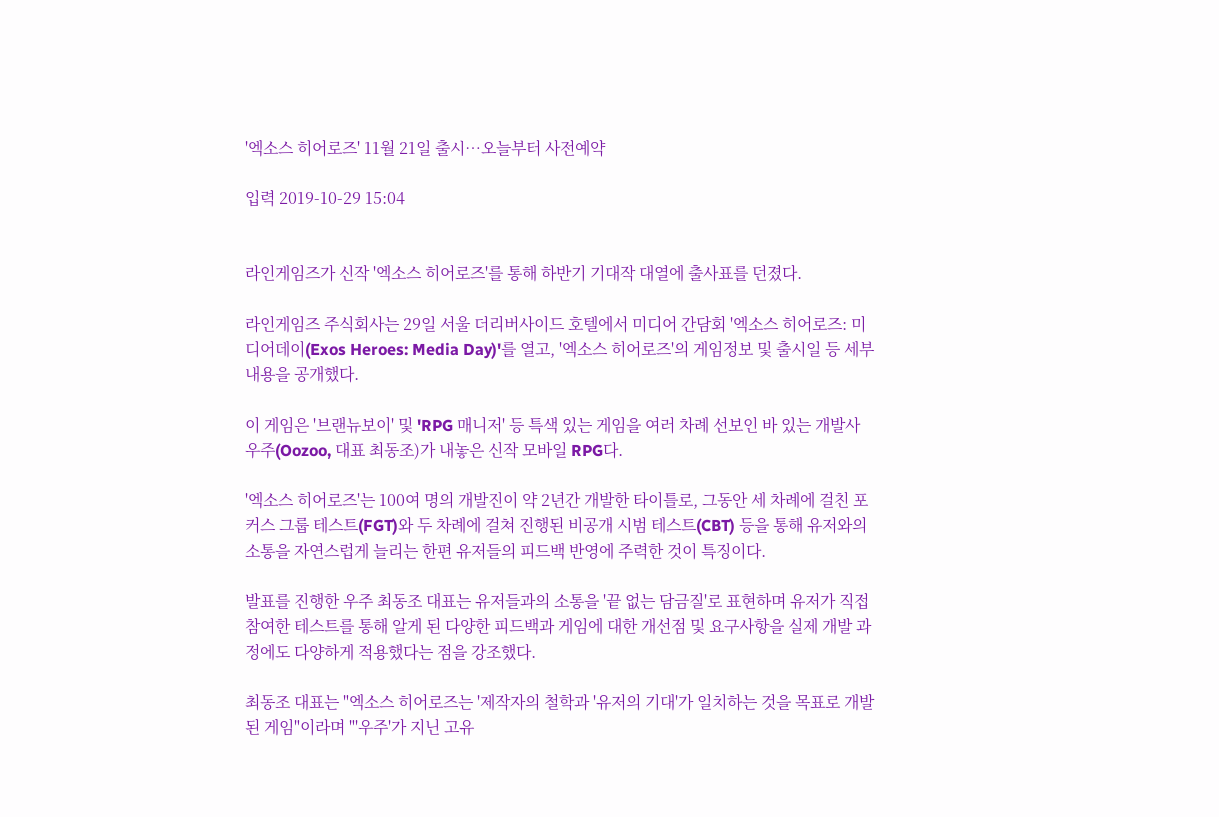'엑소스 히어로즈' 11월 21일 출시…오늘부터 사전예약

입력 2019-10-29 15:04


라인게임즈가 신작 '엑소스 히어로즈'를 통해 하반기 기대작 대열에 출사표를 던졌다.

라인게임즈 주식회사는 29일 서울 더리버사이드 호텔에서 미디어 간담회 '엑소스 히어로즈: 미디어데이(Exos Heroes: Media Day)'를 열고, '엑소스 히어로즈'의 게임정보 및 출시일 등 세부 내용을 공개했다.

이 게임은 '브랜뉴보이' 및 'RPG 매니저' 등 특색 있는 게임을 여러 차례 선보인 바 있는 개발사 우주(Oozoo, 대표 최동조)가 내놓은 신작 모바일 RPG다.

'엑소스 히어로즈'는 100여 명의 개발진이 약 2년간 개발한 타이틀로, 그동안 세 차례에 걸친 포커스 그룹 테스트(FGT)와 두 차례에 걸쳐 진행된 비공개 시범 테스트(CBT) 등을 통해 유저와의 소통을 자연스럽게 늘리는 한편 유저들의 피드백 반영에 주력한 것이 특징이다.

발표를 진행한 우주 최동조 대표는 유저들과의 소통을 '끝 없는 담금질'로 표현하며 유저가 직접 참여한 테스트를 통해 알게 된 다양한 피드백과 게임에 대한 개선점 및 요구사항을 실제 개발 과정에도 다양하게 적용했다는 점을 강조했다.

최동조 대표는 "엑소스 히어로즈는 '제작자의 철학과 '유저의 기대'가 일치하는 것을 목표로 개발된 게임"이라며 "'우주'가 지닌 고유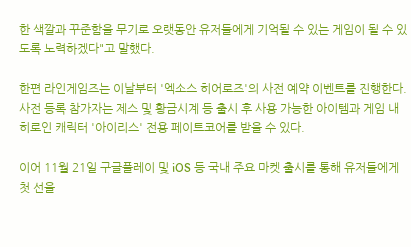한 색깔과 꾸준함을 무기로 오랫동안 유저들에게 기억될 수 있는 게임이 될 수 있도록 노력하겠다"고 말했다.

한편 라인게임즈는 이날부터 '엑소스 히어로즈'의 사전 예약 이벤트를 진행한다. 사전 등록 참가자는 제스 및 황금시계 등 출시 후 사용 가능한 아이템과 게임 내 히로인 캐릭터 '아이리스' 전용 페이트코어를 받을 수 있다.

이어 11월 21일 구글플레이 및 iOS 등 국내 주요 마켓 출시를 통해 유저들에게 첫 선을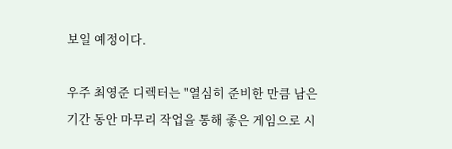보일 예정이다.

우주 최영준 디렉터는 "열심히 준비한 만큼 남은 기간 동안 마무리 작업을 통해 좋은 게임으로 시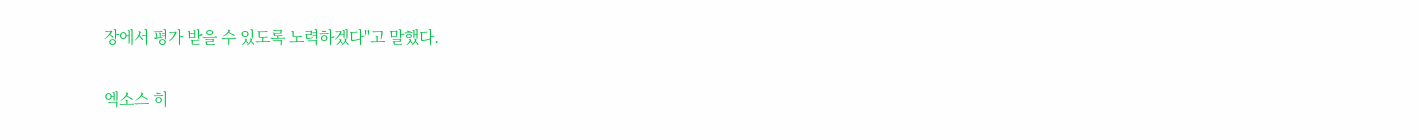장에서 평가 받을 수 있도록 노력하겠다"고 말했다.

엑소스 히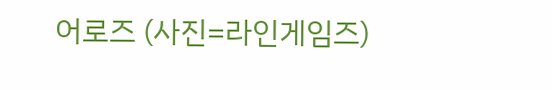어로즈 (사진=라인게임즈)